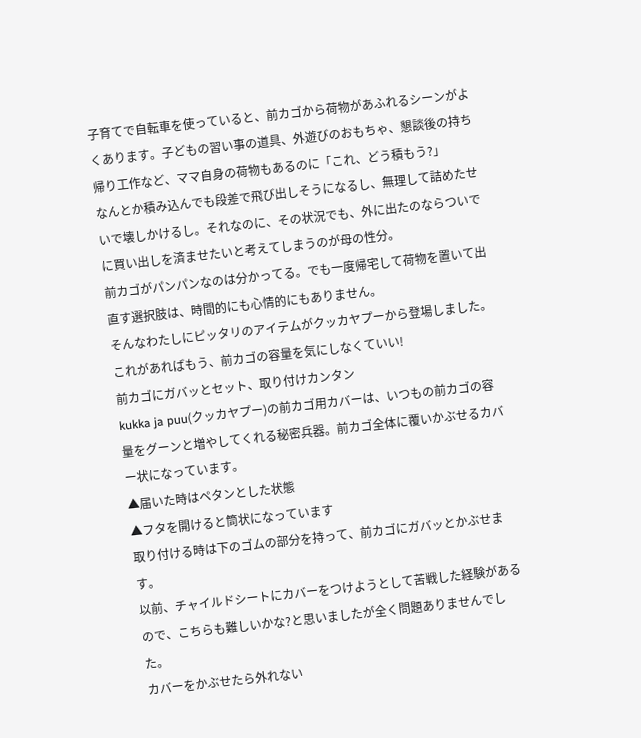子育てで自転車を使っていると、前カゴから荷物があふれるシーンがよくあります。子どもの習い事の道具、外遊びのおもちゃ、懇談後の持ち帰り工作など、ママ自身の荷物もあるのに「これ、どう積もう?」
なんとか積み込んでも段差で飛び出しそうになるし、無理して詰めたせいで壊しかけるし。それなのに、その状況でも、外に出たのならついでに買い出しを済ませたいと考えてしまうのが母の性分。
前カゴがパンパンなのは分かってる。でも一度帰宅して荷物を置いて出直す選択肢は、時間的にも心情的にもありません。
そんなわたしにピッタリのアイテムがクッカヤプーから登場しました。これがあればもう、前カゴの容量を気にしなくていい!
前カゴにガバッとセット、取り付けカンタン
kukka ja puu(クッカヤプー)の前カゴ用カバーは、いつもの前カゴの容量をグーンと増やしてくれる秘密兵器。前カゴ全体に覆いかぶせるカバー状になっています。
▲届いた時はペタンとした状態
▲フタを開けると筒状になっています
取り付ける時は下のゴムの部分を持って、前カゴにガバッとかぶせます。
以前、チャイルドシートにカバーをつけようとして苦戦した経験があるので、こちらも難しいかな?と思いましたが全く問題ありませんでした。
カバーをかぶせたら外れない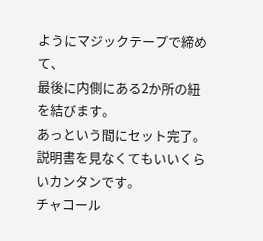ようにマジックテープで締めて、
最後に内側にある2か所の紐を結びます。
あっという間にセット完了。説明書を見なくてもいいくらいカンタンです。
チャコール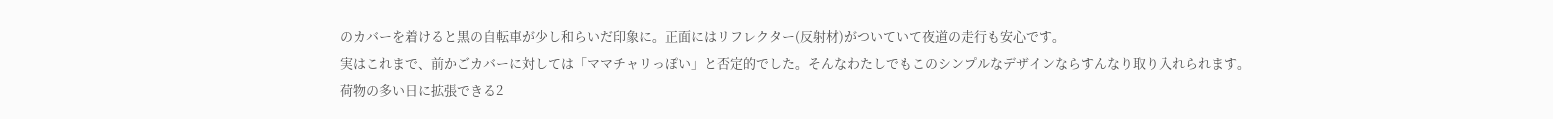のカバーを着けると黒の自転車が少し和らいだ印象に。正面にはリフレクター(反射材)がついていて夜道の走行も安心です。
実はこれまで、前かごカバーに対しては「ママチャリっぽい」と否定的でした。そんなわたしでもこのシンプルなデザインならすんなり取り入れられます。
荷物の多い日に拡張できる2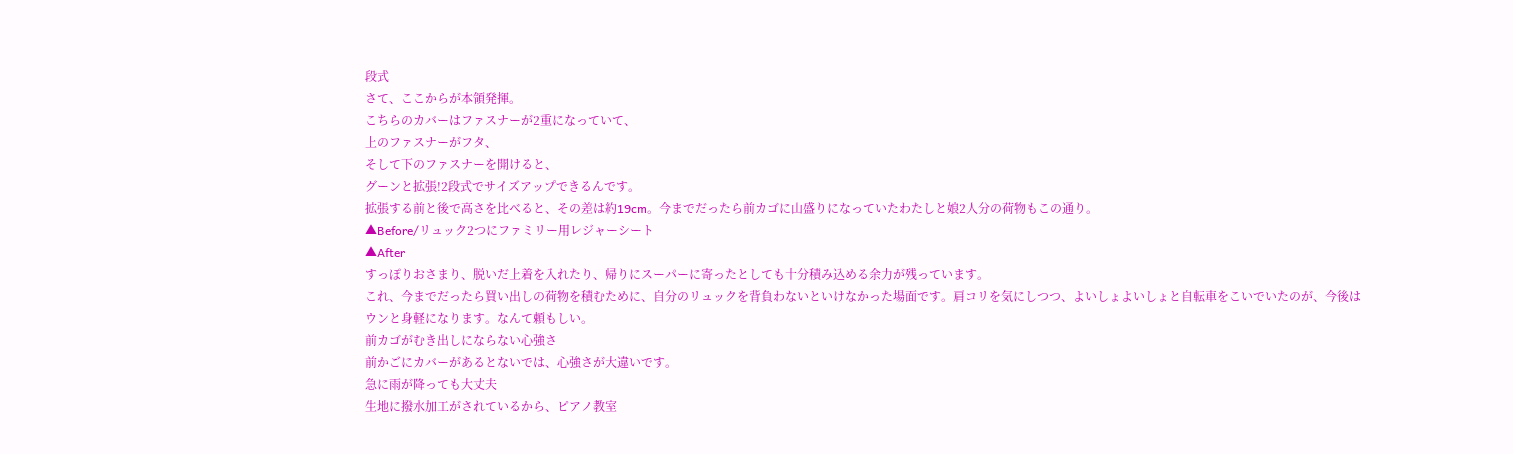段式
さて、ここからが本領発揮。
こちらのカバーはファスナーが2重になっていて、
上のファスナーがフタ、
そして下のファスナーを開けると、
グーンと拡張!2段式でサイズアップできるんです。
拡張する前と後で高さを比べると、その差は約19cm。今までだったら前カゴに山盛りになっていたわたしと娘2人分の荷物もこの通り。
▲Before/リュック2つにファミリー用レジャーシート
▲After
すっぽりおさまり、脱いだ上着を入れたり、帰りにスーパーに寄ったとしても十分積み込める余力が残っています。
これ、今までだったら買い出しの荷物を積むために、自分のリュックを背負わないといけなかった場面です。肩コリを気にしつつ、よいしょよいしょと自転車をこいでいたのが、今後はウンと身軽になります。なんて頼もしい。
前カゴがむき出しにならない心強さ
前かごにカバーがあるとないでは、心強さが大違いです。
急に雨が降っても大丈夫
生地に撥水加工がされているから、ピアノ教室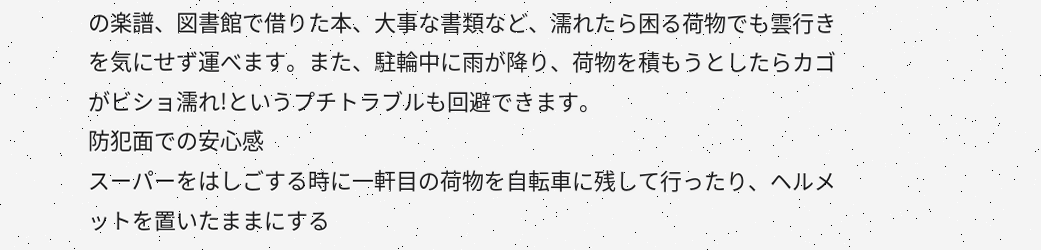の楽譜、図書館で借りた本、大事な書類など、濡れたら困る荷物でも雲行きを気にせず運べます。また、駐輪中に雨が降り、荷物を積もうとしたらカゴがビショ濡れ!というプチトラブルも回避できます。
防犯面での安心感
スーパーをはしごする時に一軒目の荷物を自転車に残して行ったり、ヘルメットを置いたままにする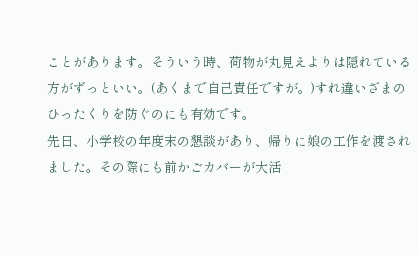ことがあります。そういう時、荷物が丸見えよりは隠れている方がずっといい。(あくまで自己責任ですが。)すれ違いざまのひったくりを防ぐのにも有効です。
先日、小学校の年度末の懇談があり、帰りに娘の工作を渡されました。その際にも前かごカバーが大活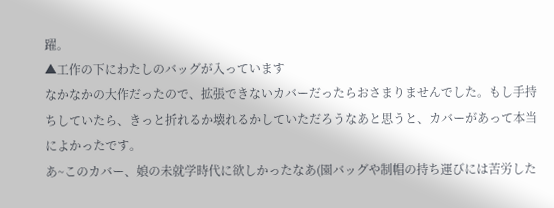躍。
▲工作の下にわたしのバッグが入っています
なかなかの大作だったので、拡張できないカバーだったらおさまりませんでした。もし手持ちしていたら、きっと折れるか壊れるかしていただろうなあと思うと、カバーがあって本当によかったです。
あ~このカバー、娘の未就学時代に欲しかったなあ(園バッグや制帽の持ち運びには苦労した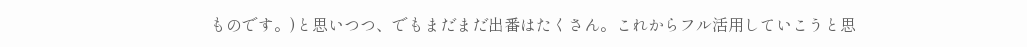ものです。)と思いつつ、でもまだまだ出番はたくさん。これからフル活用していこうと思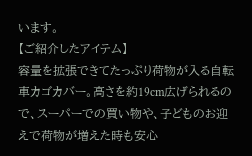います。
【ご紹介したアイテム】
容量を拡張できてたっぷり荷物が入る自転車カゴカバー。高さを約19cm広げられるので、スーパーでの買い物や、子どものお迎えで荷物が増えた時も安心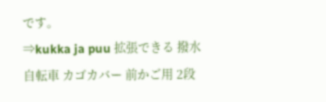です。
⇒kukka ja puu 拡張できる 撥水 自転車 カゴカバー 前かご用 2段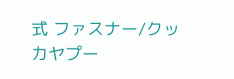式 ファスナー/クッカヤプー